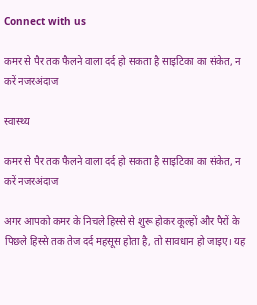Connect with us

कमर से पैर तक फैलने वाला दर्द हो सकता है साइटिका का संकेत, न करें नजरअंदाज

स्वास्थ्य

कमर से पैर तक फैलने वाला दर्द हो सकता है साइटिका का संकेत, न करें नजरअंदाज

अगर आपको कमर के निचले हिस्से से शुरू होकर कूल्हों और पैरों के पिछले हिस्से तक तेज दर्द महसूस होता है, तो सावधान हो जाइए। यह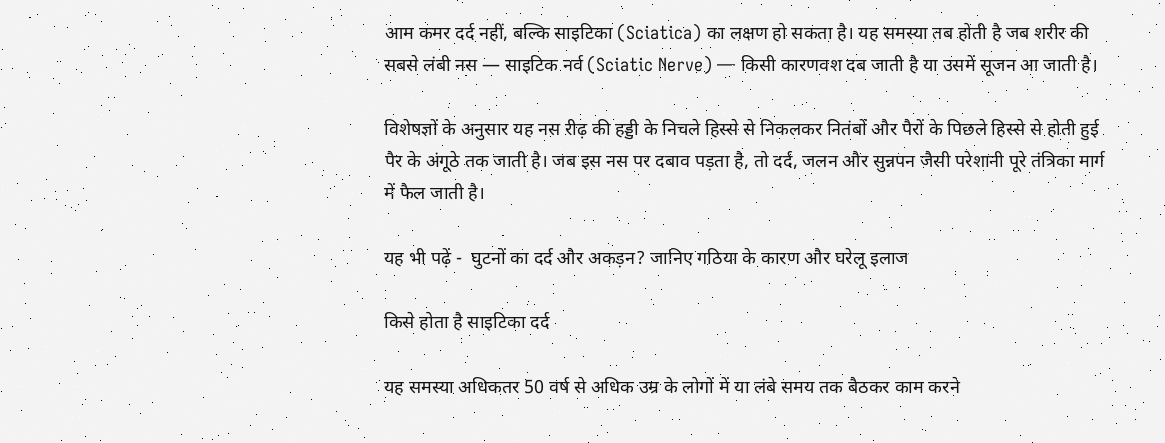आम कमर दर्द नहीं, बल्कि साइटिका (Sciatica) का लक्षण हो सकता है। यह समस्या तब होती है जब शरीर की सबसे लंबी नस — साइटिक नर्व (Sciatic Nerve) — किसी कारणवश दब जाती है या उसमें सूजन आ जाती है।

विशेषज्ञों के अनुसार यह नस रीढ़ की हड्डी के निचले हिस्से से निकलकर नितंबों और पैरों के पिछले हिस्से से होती हुई पैर के अंगूठे तक जाती है। जब इस नस पर दबाव पड़ता है, तो दर्द, जलन और सुन्नपन जैसी परेशानी पूरे तंत्रिका मार्ग में फैल जाती है।

यह भी पढ़ें -  घुटनों का दर्द और अकड़न? जानिए गठिया के कारण और घरेलू इलाज

किसे होता है साइटिका दर्द

यह समस्या अधिकतर 50 वर्ष से अधिक उम्र के लोगों में या लंबे समय तक बैठकर काम करने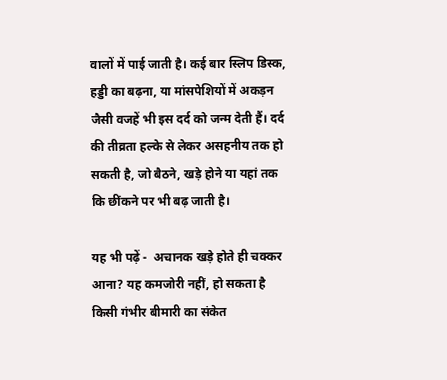वालों में पाई जाती है। कई बार स्लिप डिस्क, हड्डी का बढ़ना, या मांसपेशियों में अकड़न जैसी वजहें भी इस दर्द को जन्म देती हैं। दर्द की तीव्रता हल्के से लेकर असहनीय तक हो सकती है, जो बैठने, खड़े होने या यहां तक कि छींकने पर भी बढ़ जाती है।

यह भी पढ़ें -  अचानक खड़े होते ही चक्कर आना? यह कमजोरी नहीं, हो सकता है किसी गंभीर बीमारी का संकेत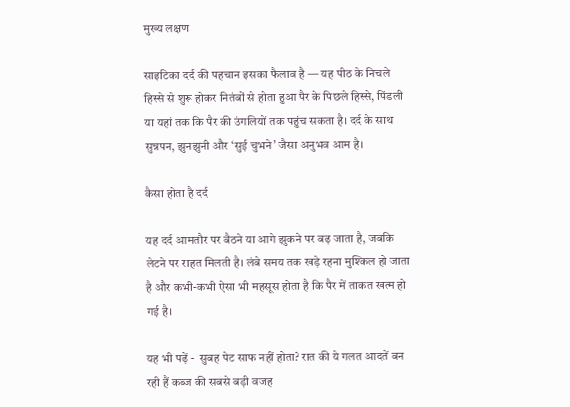मुख्य लक्षण

साइटिका दर्द की पहचान इसका फैलाव है — यह पीठ के निचले हिस्से से शुरू होकर नितंबों से होता हुआ पैर के पिछले हिस्से, पिंडली या यहां तक कि पैर की उंगलियों तक पहुंच सकता है। दर्द के साथ सुन्नपन, झुनझुनी और ‘सुई चुभने’ जैसा अनुभव आम है।

कैसा होता है दर्द

यह दर्द आमतौर पर बैठने या आगे झुकने पर बढ़ जाता है, जबकि लेटने पर राहत मिलती है। लंबे समय तक खड़े रहना मुश्किल हो जाता है और कभी-कभी ऐसा भी महसूस होता है कि पैर में ताकत खत्म हो गई है।

यह भी पढ़ें -  सुबह पेट साफ नहीं होता? रात की ये गलत आदतें बन रही हैं कब्ज की सबसे बड़ी वजह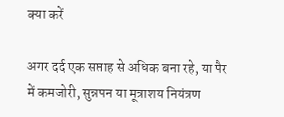क्या करें

अगर दर्द एक सप्ताह से अधिक बना रहे, या पैर में कमजोरी, सुन्नपन या मूत्राशय नियंत्रण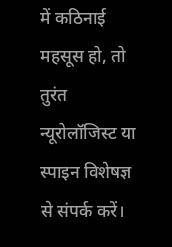में कठिनाई महसूस हो, तो तुरंत न्यूरोलॉजिस्ट या स्पाइन विशेषज्ञ से संपर्क करें।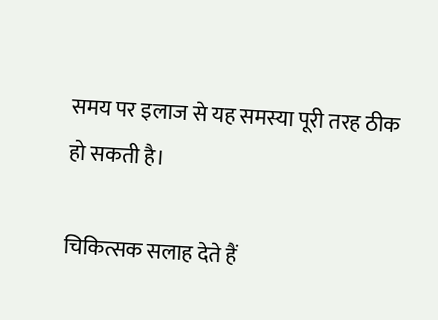समय पर इलाज से यह समस्या पूरी तरह ठीक हो सकती है।

चिकित्सक सलाह देते हैं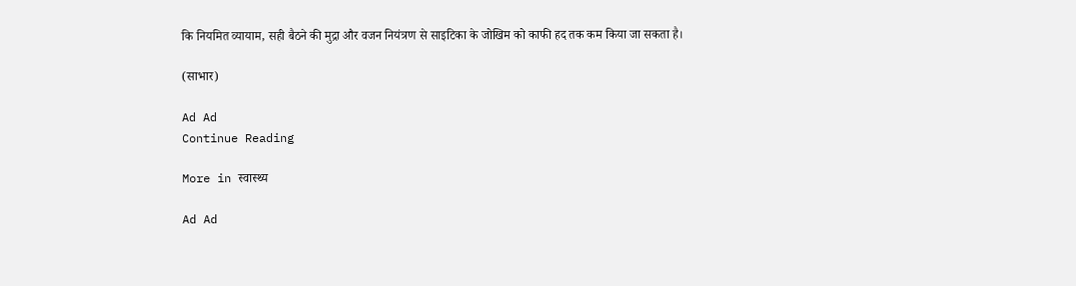कि नियमित व्यायाम, सही बैठने की मुद्रा और वजन नियंत्रण से साइटिका के जोखिम को काफी हद तक कम किया जा सकता है।

(साभार)

Ad Ad
Continue Reading

More in स्वास्थ्य

Ad Ad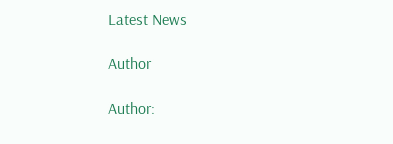Latest News

Author

Author: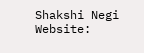Shakshi Negi
Website: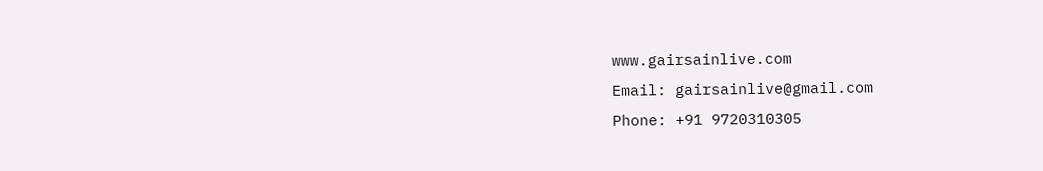www.gairsainlive.com
Email: gairsainlive@gmail.com
Phone: +91 9720310305